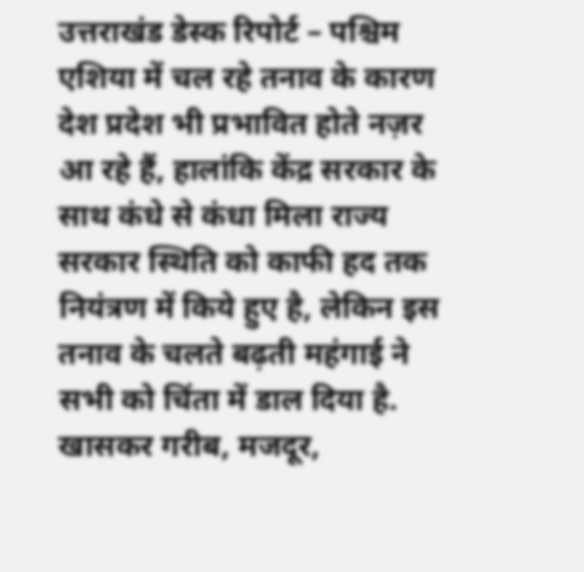उत्तराखंड डेस्क रिपोर्ट – पश्चिम एशिया में चल रहे तनाव के कारण देश प्रदेश भी प्रभावित होते नज़र आ रहे हैं, हालांकि केंद्र सरकार के साथ कंधे से कंधा मिला राज्य सरकार स्थिति को काफी हद तक नियंत्रण में किये हुए है, लेकिन इस तनाव के चलते बढ़ती महंगाई ने सभी को चिंता में डाल दिया है. खासकर गरीब, मजदूर,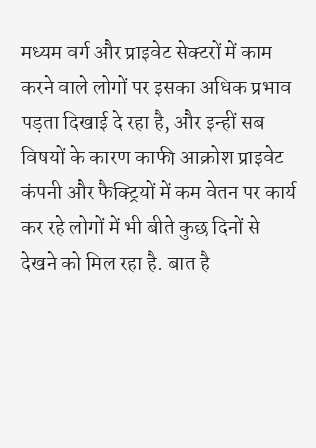मध्यम वर्ग और प्राइवेट सेक्टरों में काम करने वाले लोगों पर इसका अधिक प्रभाव पड़ता दिखाई दे रहा है, और इन्हीं सब विषयों के कारण काफी आक्रोश प्राइवेट कंपनी और फैक्ट्रियों में कम वेतन पर कार्य कर रहे लोगों में भी बीते कुछ दिनों से देखने को मिल रहा है. बात है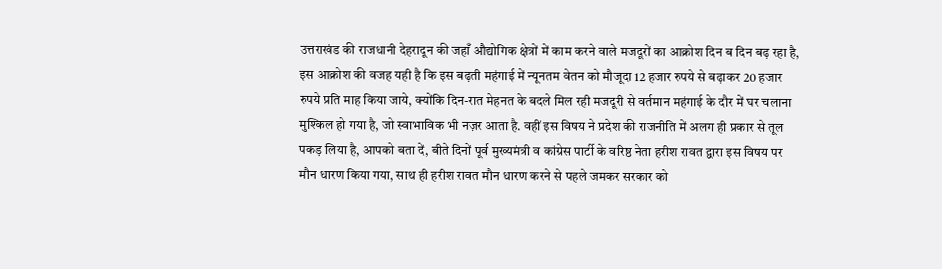उत्तराखंड की राजधानी देहरादून की जहाँ औद्योगिक क्षेत्रों में काम करने वाले मजदूरों का आक्रोश दिन ब दिन बढ़ रहा है, इस आक्रोश की वजह यही है कि इस बढ़ती महंगाई में न्यूनतम वेतन को मौजूदा 12 हजार रुपये से बढ़ाकर 20 हजार रुपये प्रति माह किया जाये, क्योंकि दिन-रात मेहनत के बदले मिल रही मजदूरी से वर्तमान महंगाई के दौर में घर चलाना मुश्किल हो गया है, जो स्वाभाविक भी नज़र आता है. वहीं इस विषय ने प्रदेश की राजनीति में अलग ही प्रकार से तूल पकड़ लिया है, आपको बता दें, बीते दिनों पूर्व मुख्यमंत्री व कांग्रेस पार्टी के वरिष्ठ नेता हरीश रावत द्वारा इस विषय पर मौन धारण किया गया, साथ ही हरीश रावत मौन धारण करने से पहले जमकर सरकार को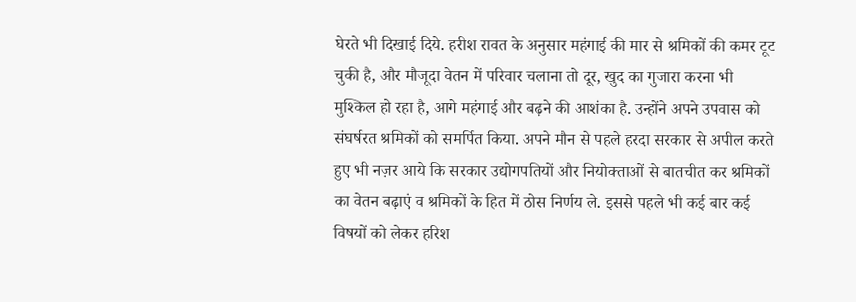घेरते भी दिखाई दिये. हरीश रावत के अनुसार महंगाई की मार से श्रमिकों की कमर टूट चुकी है, और मौजूदा वेतन में परिवार चलाना तो दूर, खुद का गुजारा करना भी मुश्किल हो रहा है, आगे महंगाई और बढ़ने की आशंका है. उन्होंने अपने उपवास को संघर्षरत श्रमिकों को समर्पित किया. अपने मौन से पहले हरदा सरकार से अपील करते हुए भी नज़र आये कि सरकार उद्योगपतियों और नियोक्ताओं से बातचीत कर श्रमिकों का वेतन बढ़ाएं व श्रमिकों के हित में ठोस निर्णय ले. इससे पहले भी कई बार कई विषयों को लेकर हरिश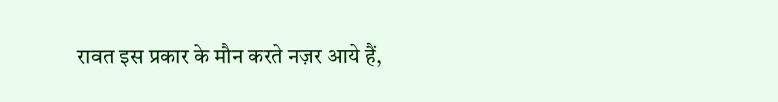रावत इस प्रकार के मौन करते नज़र आये हैं,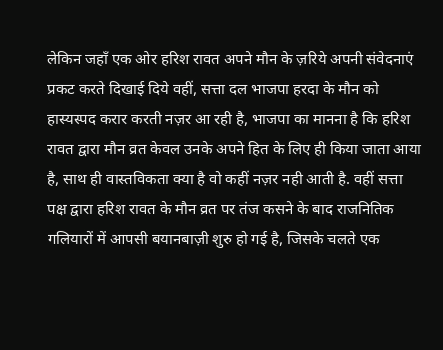लेकिन जहाँ एक ओर हरिश रावत अपने मौन के ज़रिये अपनी संवेदनाएं प्रकट करते दिखाई दिये वहीं, सत्ता दल भाजपा हरदा के मौन को हास्यस्पद करार करती नज़र आ रही है, भाजपा का मानना है कि हरिश रावत द्वारा मौन व्रत केवल उनके अपने हित के लिए ही किया जाता आया है, साथ ही वास्तविकता क्या है वो कहीं नज़र नही आती है. वहीं सत्ता पक्ष द्वारा हरिश रावत के मौन व्रत पर तंज कसने के बाद राजनितिक गलियारों में आपसी बयानबाज़ी शुरु हो गई है, जिसके चलते एक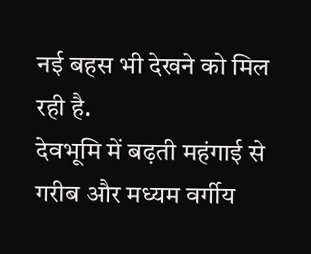नई बहस भी देखने को मिल रही है.
देवभूमि में बढ़ती महंगाई से गरीब और मध्यम वर्गीय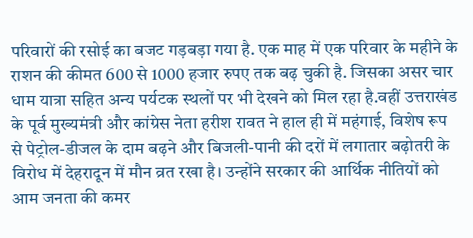परिवारों की रसोई का बजट गड़बड़ा गया है. एक माह में एक परिवार के महीने के राशन की कीमत 600 से 1000 हजार रुपए तक बढ़ चुकी है. जिसका असर चार धाम यात्रा सहित अन्य पर्यटक स्थलों पर भी देखने को मिल रहा है.वहीं उत्तराखंड के पूर्व मुख्यमंत्री और कांग्रेस नेता हरीश रावत ने हाल ही में महंगाई, विशेष रूप से पेट्रोल-डीजल के दाम बढ़ने और बिजली-पानी की दरों में लगातार बढ़ोतरी के विरोध में देहरादून में मौन व्रत रखा है। उन्होंने सरकार की आर्थिक नीतियों को आम जनता की कमर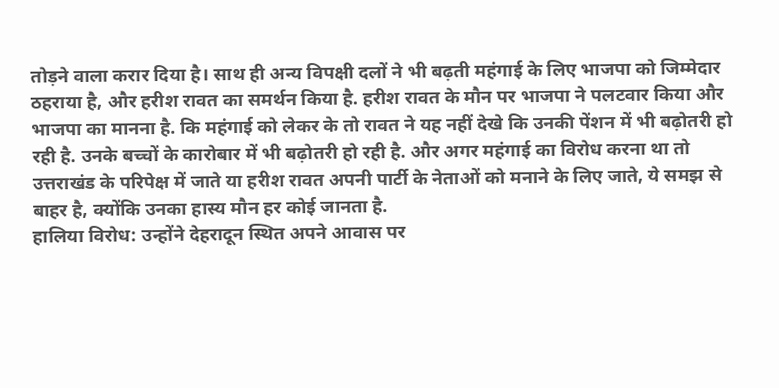तोड़ने वाला करार दिया है। साथ ही अन्य विपक्षी दलों ने भी बढ़ती महंगाई के लिए भाजपा को जिम्मेदार ठहराया है, और हरीश रावत का समर्थन किया है. हरीश रावत के मौन पर भाजपा ने पलटवार किया और भाजपा का मानना है. कि महंगाई को लेकर के तो रावत ने यह नहीं देखे कि उनकी पेंशन में भी बढ़ोतरी हो रही है. उनके बच्चों के कारोबार में भी बढ़ोतरी हो रही है. और अगर महंगाई का विरोध करना था तो उत्तराखंड के परिपेक्ष में जाते या हरीश रावत अपनी पार्टी के नेताओं को मनाने के लिए जाते, ये समझ से बाहर है, क्योंकि उनका हास्य मौन हर कोई जानता है.
हालिया विरोध: उन्होंने देहरादून स्थित अपने आवास पर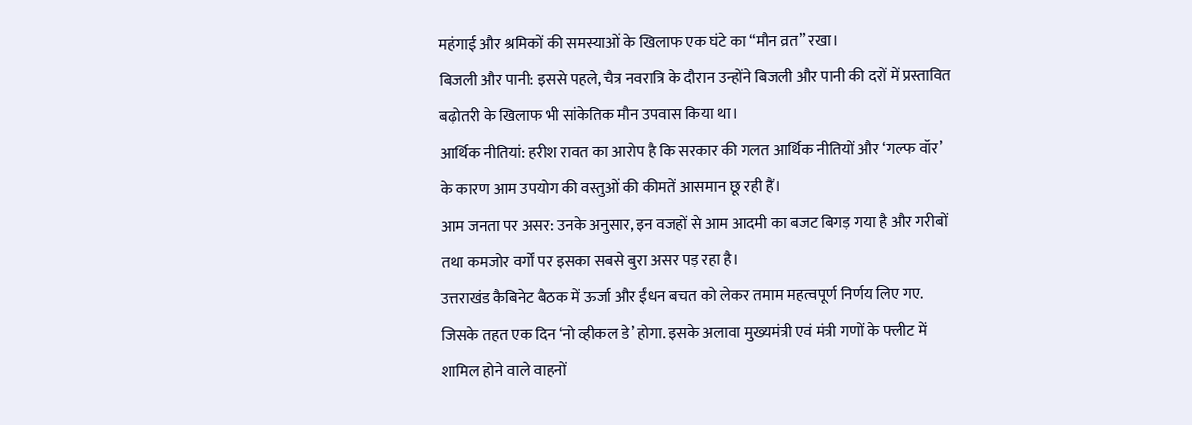महंगाई और श्रमिकों की समस्याओं के खिलाफ एक घंटे का “मौन व्रत” रखा।
बिजली और पानी: इससे पहले, चैत्र नवरात्रि के दौरान उन्होंने बिजली और पानी की दरों में प्रस्तावित बढ़ोतरी के खिलाफ भी सांकेतिक मौन उपवास किया था।
आर्थिक नीतियां: हरीश रावत का आरोप है कि सरकार की गलत आर्थिक नीतियों और ‘गल्फ वॉर’ के कारण आम उपयोग की वस्तुओं की कीमतें आसमान छू रही हैं।
आम जनता पर असर: उनके अनुसार, इन वजहों से आम आदमी का बजट बिगड़ गया है और गरीबों तथा कमजोर वर्गों पर इसका सबसे बुरा असर पड़ रहा है।
उत्तराखंड कैबिनेट बैठक में ऊर्जा और ईंधन बचत को लेकर तमाम महत्वपूर्ण निर्णय लिए गए. जिसके तहत एक दिन ‘नो व्हीकल डे’ होगा. इसके अलावा मुख्यमंत्री एवं मंत्री गणों के फ्लीट में शामिल होने वाले वाहनों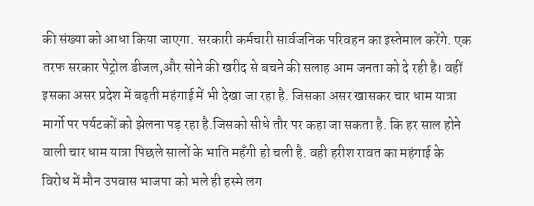की संख्या को आधा किया जाएगा. सरकारी कर्मचारी सार्वजनिक परिवहन का इस्तेमाल करेंगे. एक तरफ सरकार पेट्रोल डीजल,और सोने की खरीद से बचने की सलाह आम जनता को दे रही है। वहीं इसका असर प्रदेश में बढ़ती महंगाई में भी देखा जा रहा है. जिसका असर खासकर चार धाम यात्रा मार्गो पर पर्यटकों को झेलना पड़ रहा है.जिसको सीधे तौर पर कहा जा सकता है. कि हर साल होने वाली चार धाम यात्रा पिछले सालों के भाति महँगी हो चली है. वही हरीश रावत का महंगाई के विरोध में मौन उपवास भाजपा को भले ही हस्मे लग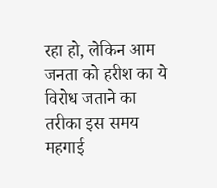रहा हो, लेकिन आम जनता को हरीश का ये विरोध जताने का तरीका इस समय महगाई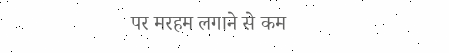पर मरहम लगाने से कम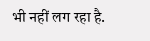भी नहीं लग रहा है.